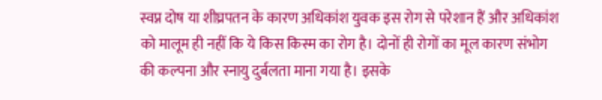स्वप्न दोष या शीघ्रपतन के कारण अधिकांश युवक इस रोग से परेशान हैं और अधिकांश को मालूम ही नहीं कि ये किस किस्म का रोग है। दोनों ही रोगों का मूल कारण संभोग की कल्पना और स्नायु दुर्बलता माना गया है। इसके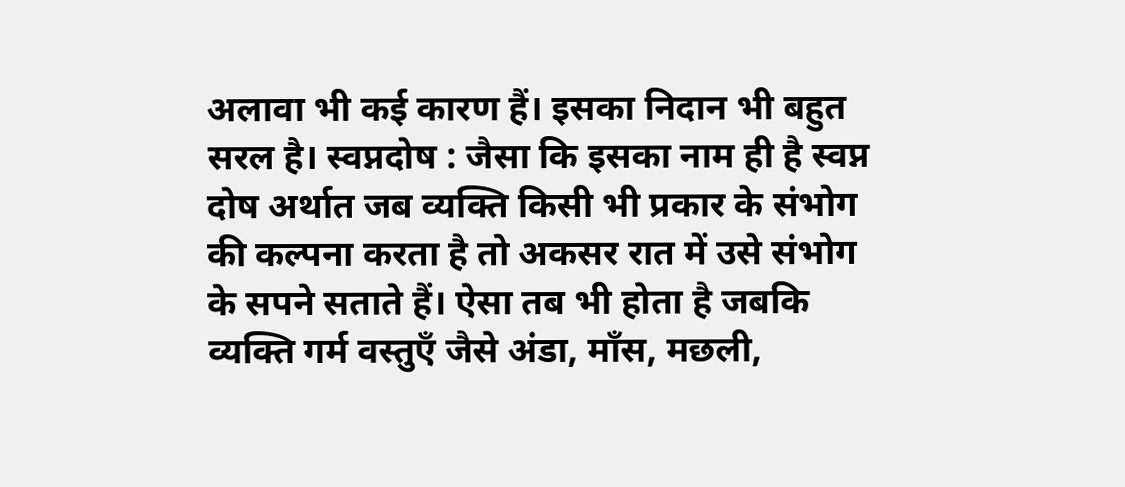अलावा भी कई कारण हैं। इसका निदान भी बहुत सरल है। स्वप्नदोष : जैसा कि इसका नाम ही है स्वप्न दोष अर्थात जब व्यक्ति किसी भी प्रकार के संभोग की कल्पना करता है तो अकसर रात में उसे संभोग के सपने सताते हैं। ऐसा तब भी होता है जबकि व्यक्ति गर्म वस्तुएँ जैसे अंडा, माँस, मछली,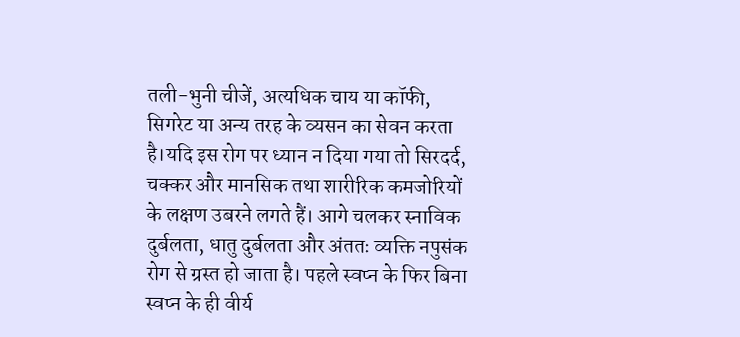तली-भुनी चीजें, अत्यधिक चाय या कॉफी, सिगरेट या अन्य तरह के व्यसन का सेवन करता है।यदि इस रोग पर ध्यान न दिया गया तो सिरदर्द, चक्कर और मानसिक तथा शारीरिक कमजोरियों के लक्षण उबरने लगते हैं। आगे चलकर स्नाविक दुर्बलता, धातु दुर्बलता और अंततः व्यक्ति नपुसंक रोग से ग्रस्त हो जाता है। पहले स्वप्न के फिर बिना स्वप्न के ही वीर्य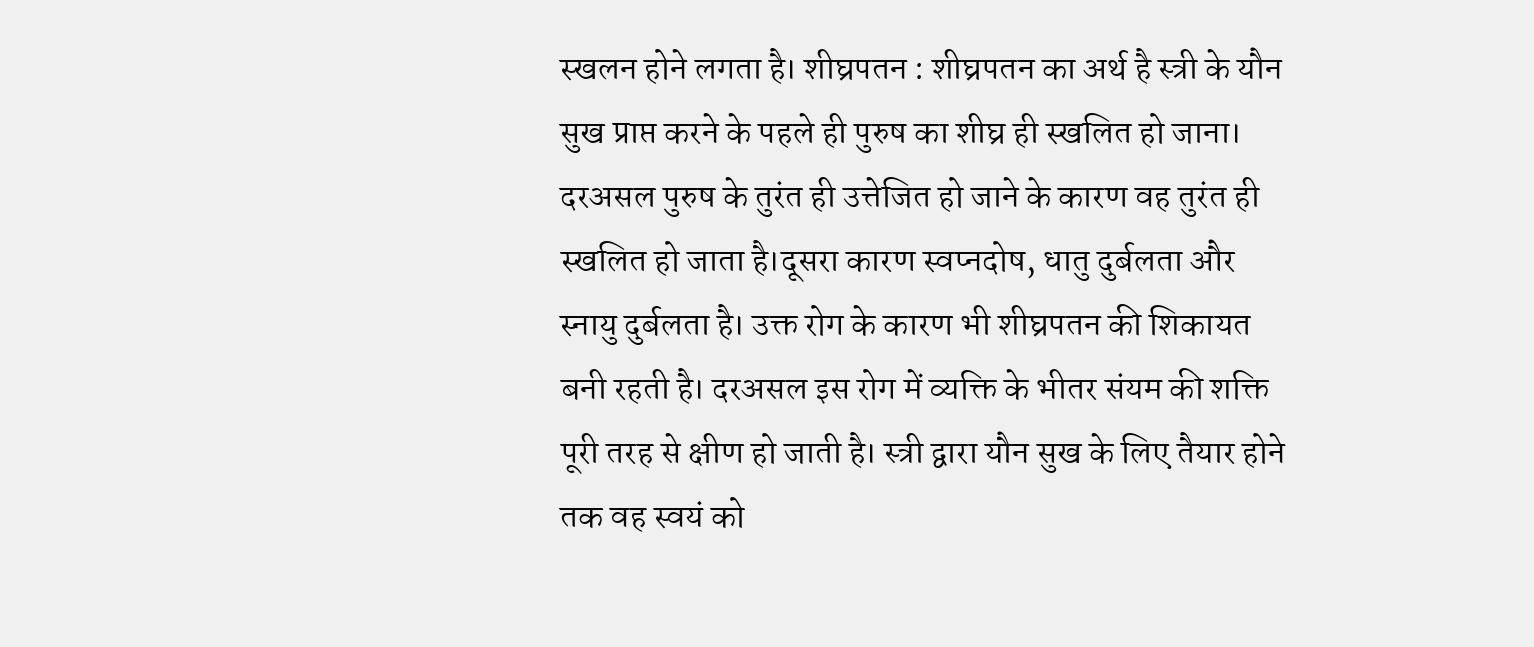स्खलन होने लगता है। शीघ्रपतन : शीघ्रपतन का अर्थ है स्त्री के यौन सुख प्राप्त करने के पहले ही पुरुष का शीघ्र ही स्खलित हो जाना। दरअसल पुरुष के तुरंत ही उत्तेजित हो जाने के कारण वह तुरंत ही स्खलित हो जाता है।दूसरा कारण स्वप्नदोष, धातु दुर्बलता और स्नायु दुर्बलता है। उक्त रोग के कारण भी शीघ्रपतन की शिकायत बनी रहती है। दरअसल इस रोग में व्यक्ति के भीतर संयम की शक्ति पूरी तरह से क्षीण हो जाती है। स्त्री द्वारा यौन सुख के लिए तैयार होने तक वह स्वयं को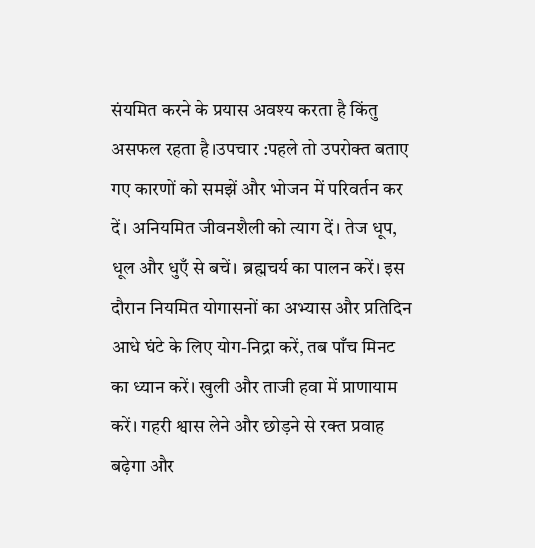संयमित करने के प्रयास अवश्य करता है किंतु असफल रहता है।उपचार :पहले तो उपरोक्त बताए गए कारणों को समझें और भोजन में परिवर्तन कर दें। अनियमित जीवनशैली को त्याग दें। तेज धूप, धूल और धुएँ से बचें। ब्रह्मचर्य का पालन करें। इस दौरान नियमित योगासनों का अभ्यास और प्रतिदिन आधे घंटे के लिए योग-निद्रा करें, तब पाँच मिनट का ध्यान करें। खुली और ताजी हवा में प्राणायाम करें। गहरी श्वास लेने और छोड़ने से रक्त प्रवाह बढ़ेगा और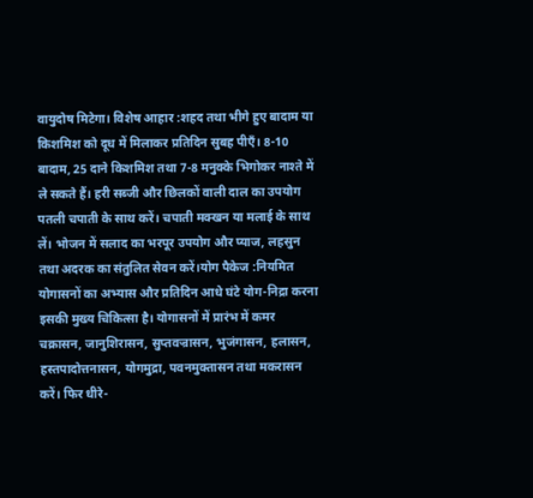वायुदोष मिटेगा। विशेष आहार :शहद तथा भीगे हुए बादाम या किशमिश को दूध में मिलाकर प्रतिदिन सुबह पीएँ। 8-10 बादाम, 25 दाने किशमिश तथा 7-8 मनुक्के भिगोकर नाश्ते में ले सकते हैं। हरी सब्जी और छिलकों वाली दाल का उपयोग पतली चपाती के साथ करें। चपाती मक्खन या मलाई के साथ लें। भोजन में सलाद का भरपूर उपयोग और प्याज, लहसुन तथा अदरक का संतुलित सेवन करें।योग पैकेज :नियमित योगासनों का अभ्यास और प्रतिदिन आधे घंटे योग-निद्रा करना इसकी मुख्य चिकित्सा है। योगासनों में प्रारंभ में कमर चक्रासन, जानुशिरासन, सुप्तवज्रासन, भुजंगासन, हलासन, हस्तपादोत्तनासन, योगमुद्रा, पवनमुक्तासन तथा मकरासन करें। फिर धीरे-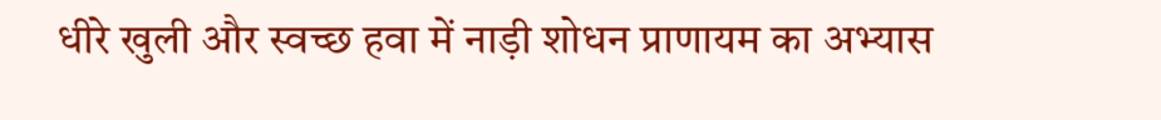धीरे खुली और स्वच्छ हवा में नाड़ी शोधन प्राणायम का अभ्यास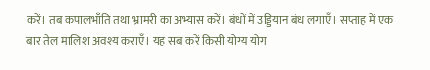करें। तब कपालभाँति तथा भ्रामरी का अभ्यास करें। बंधों में उड्डियान बंध लगाएँ। सप्ताह में एक बार तेल मालिश अवश्य कराएँ। यह सब करें किसी योग्य योग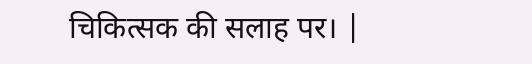चिकित्सक की सलाह पर। |